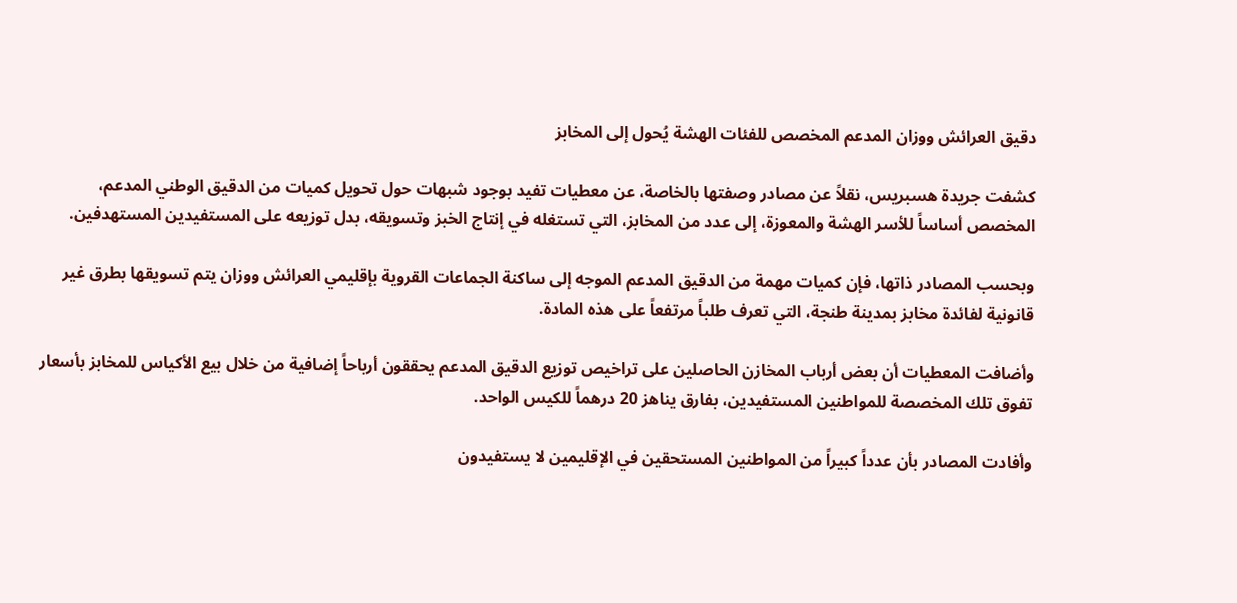دقيق العرائش ووزان المدعم المخصص للفئات الهشة يُحول إلى المخابز

كشفت جريدة هسبريس، نقلاً عن مصادر وصفتها بالخاصة، عن معطيات تفيد بوجود شبهات حول تحويل كميات من الدقيق الوطني المدعم، المخصص أساساً للأسر الهشة والمعوزة، إلى عدد من المخابز، التي تستغله في إنتاج الخبز وتسويقه، بدل توزيعه على المستفيدين المستهدفين.

وبحسب المصادر ذاتها، فإن كميات مهمة من الدقيق المدعم الموجه إلى ساكنة الجماعات القروية بإقليمي العرائش ووزان يتم تسويقها بطرق غير قانونية لفائدة مخابز بمدينة طنجة، التي تعرف طلباً مرتفعاً على هذه المادة.

وأضافت المعطيات أن بعض أرباب المخازن الحاصلين على تراخيص توزيع الدقيق المدعم يحققون أرباحاً إضافية من خلال بيع الأكياس للمخابز بأسعار تفوق تلك المخصصة للمواطنين المستفيدين، بفارق يناهز 20 درهماً للكيس الواحد.

وأفادت المصادر بأن عدداً كبيراً من المواطنين المستحقين في الإقليمين لا يستفيدون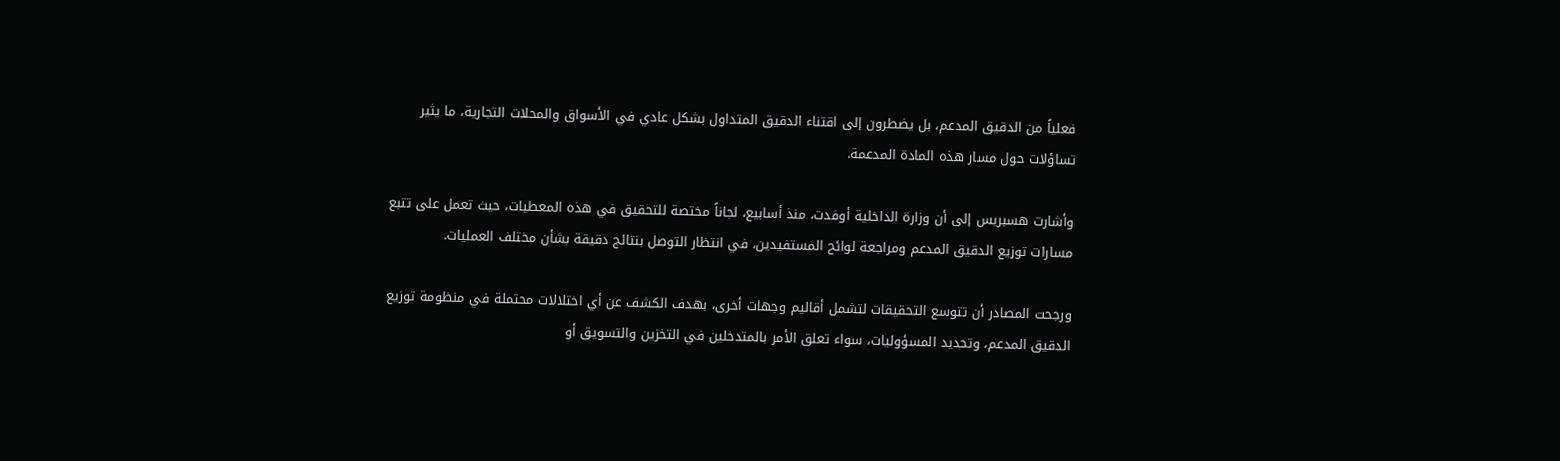فعلياً من الدقيق المدعم، بل يضطرون إلى اقتناء الدقيق المتداول بشكل عادي في الأسواق والمحلات التجارية، ما يثير تساؤلات حول مسار هذه المادة المدعمة.

وأشارت هسبريس إلى أن وزارة الداخلية أوفدت، منذ أسابيع، لجاناً مختصة للتحقيق في هذه المعطيات، حيث تعمل على تتبع مسارات توزيع الدقيق المدعم ومراجعة لوائح المستفيدين، في انتظار التوصل بنتائج دقيقة بشأن مختلف العمليات.

ورجحت المصادر أن تتوسع التحقيقات لتشمل أقاليم وجهات أخرى، بهدف الكشف عن أي اختلالات محتملة في منظومة توزيع الدقيق المدعم، وتحديد المسؤوليات، سواء تعلق الأمر بالمتدخلين في التخزين والتسويق أو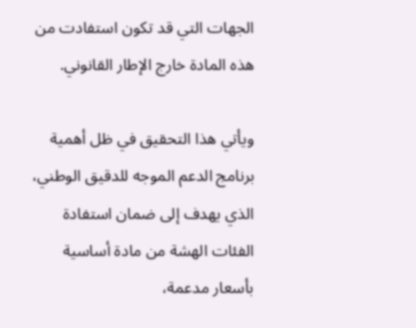الجهات التي قد تكون استفادت من هذه المادة خارج الإطار القانوني.

ويأتي هذا التحقيق في ظل أهمية برنامج الدعم الموجه للدقيق الوطني، الذي يهدف إلى ضمان استفادة الفئات الهشة من مادة أساسية بأسعار مدعمة،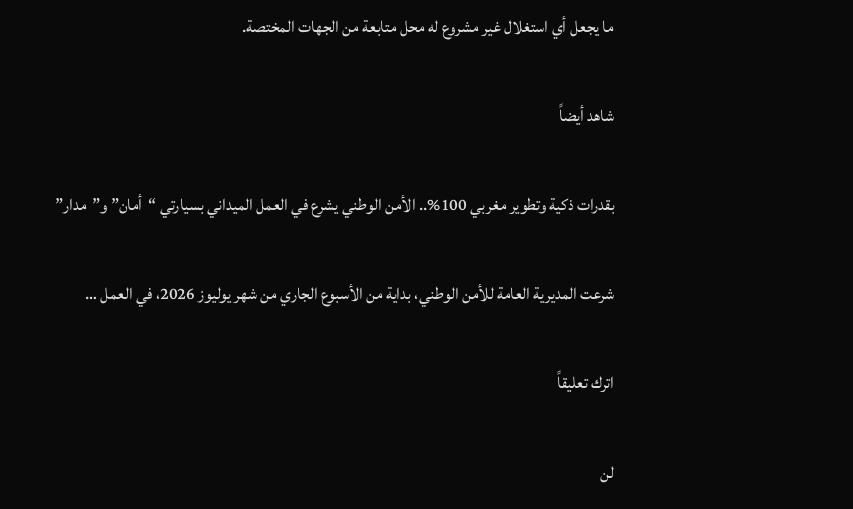ما يجعل أي استغلال غير مشروع له محل متابعة من الجهات المختصة.

شاهد أيضاً

بقدرات ذكية وتطوير مغربي 100%.. الأمن الوطني يشرع في العمل الميداني بسيارتي “أمان” و”مدار”

شرعت المديرية العامة للأمن الوطني، بداية من الأسبوع الجاري من شهر يوليوز 2026، في العمل …

اترك تعليقاً

لن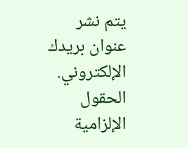يتم نشر عنوان بريدك الإلكتروني. الحقول الإلزامية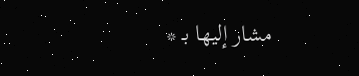مشار إليها بـ *